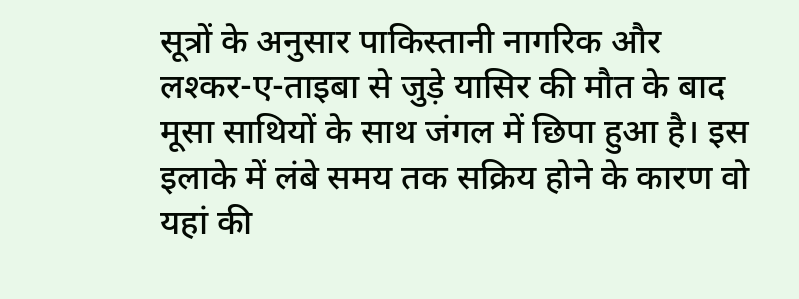सूत्रों के अनुसार पाकिस्तानी नागरिक और लश्कर-ए-ताइबा से जुड़े यासिर की मौत के बाद मूसा साथियों के साथ जंगल में छिपा हुआ है। इस इलाके में लंबे समय तक सक्रिय होने के कारण वो यहां की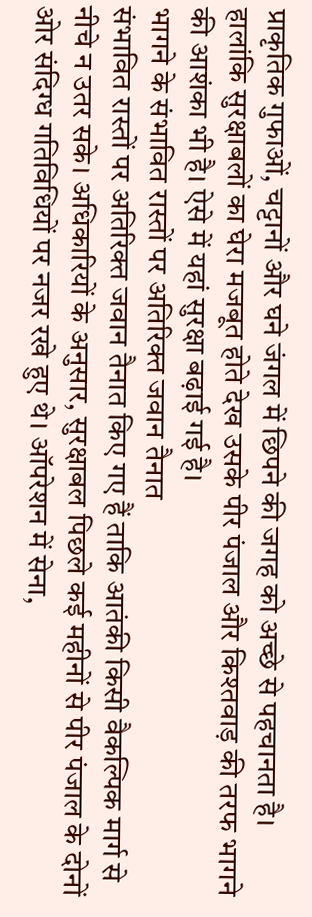प्राकृतिक गुफाओं, चट्टानों और घने जंगल में छिपने की जगह को अच्छे से पहचानता है। हालांकि सुरक्षाबलों का घेरा मजबूत होते देख उसके पीर पंजाल और किश्तवाड़ की तरफ भागने की आशंका भी है। ऐसे में यहां सुरक्षा बढ़ाई गई है।
भागने के संभावित रास्तों पर अतिरिक्त जवान तैनात
संभावित रास्तों पर अतिरिक्त जवान तैनात किए गए हैं ताकि आतंकी किसी वैकल्पिक मार्ग से नीचे न उतर सके। अधिकारियों के अनुसार, सुरक्षाबल पिछले कई महीनों से पीर पंजाल के दोनों ओर संदिग्ध गतिविधियों पर नजर रखे हुए थे। ऑपरेशन में सेना,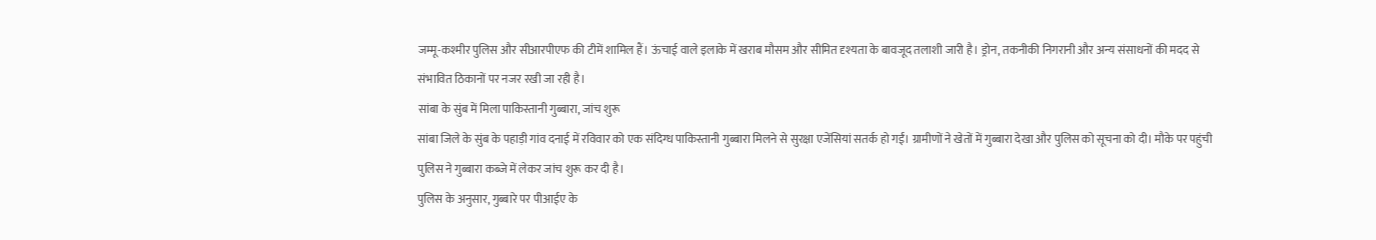जम्मू-कश्मीर पुलिस और सीआरपीएफ की टीमें शामिल हैं। ऊंचाई वाले इलाके में खराब मौसम और सीमित दृश्यता के बावजूद तलाशी जारी है। ड्रोन, तकनीकी निगरानी और अन्य संसाधनों की मदद से संभावित ठिकानों पर नजर रखी जा रही है।
सांबा के सुंब में मिला पाकिस्तानी गुब्बारा, जांच शुरू
सांबा जिले के सुंब के पहाड़ी गांव दनाई में रविवार को एक संदिग्ध पाकिस्तानी गुब्बारा मिलने से सुरक्षा एजेंसियां सतर्क हो गईं। ग्रामीणों ने खेतों में गुब्बारा देखा और पुलिस को सूचना को दी। मौके पर पहुंची पुलिस ने गुब्बारा कब्जे में लेकर जांच शुरू कर दी है।
पुलिस के अनुसार, गुब्बारे पर पीआईए के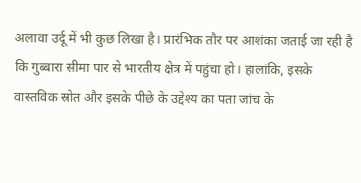अलावा उर्दू में भी कुछ लिखा है। प्रारंभिक तौर पर आशंका जताई जा रही है कि गुब्बारा सीमा पार से भारतीय क्षेत्र में पहुंचा हो। हालांकि, इसके वास्तविक स्रोत और इसके पीछे के उद्देश्य का पता जांच के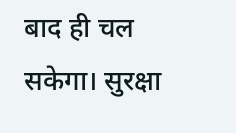बाद ही चल सकेगा। सुरक्षा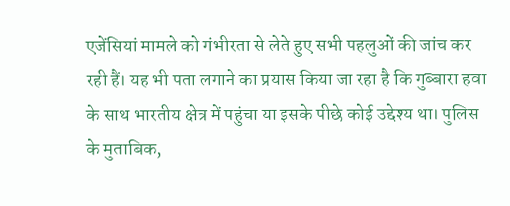एजेंसियां मामले को गंभीरता से लेते हुए सभी पहलुओं की जांच कर रही हैं। यह भी पता लगाने का प्रयास किया जा रहा है कि गुब्बारा हवा के साथ भारतीय क्षेत्र में पहुंचा या इसके पीछे कोई उद्देश्य था। पुलिस के मुताबिक,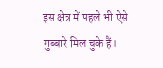इस क्षेत्र में पहले भी ऐसे गुब्बारे मिल चुके हैं।